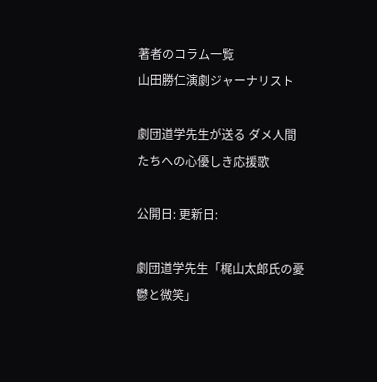著者のコラム一覧
山田勝仁演劇ジャーナリスト

劇団道学先生が送る ダメ人間たちへの心優しき応援歌

公開日: 更新日:

劇団道学先生「梶山太郎氏の憂鬱と微笑」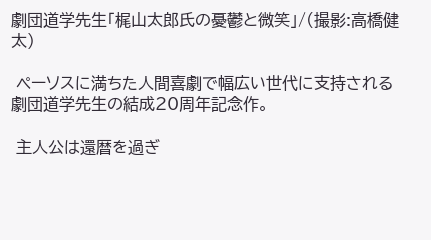劇団道学先生「梶山太郎氏の憂鬱と微笑」/(撮影:高橋健太)

 ペーソスに満ちた人間喜劇で幅広い世代に支持される劇団道学先生の結成20周年記念作。

 主人公は還暦を過ぎ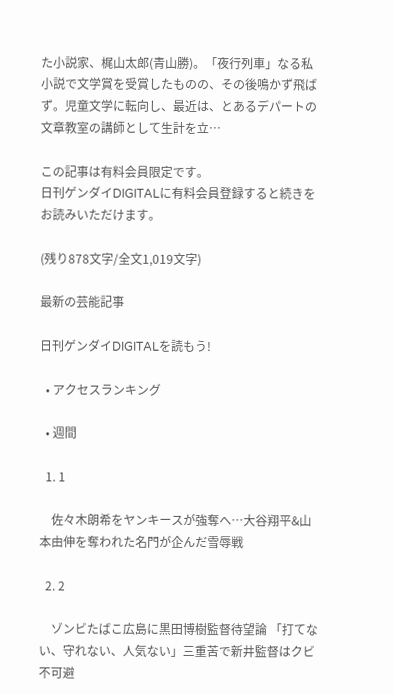た小説家、梶山太郎(青山勝)。「夜行列車」なる私小説で文学賞を受賞したものの、その後鳴かず飛ばず。児童文学に転向し、最近は、とあるデパートの文章教室の講師として生計を立…

この記事は有料会員限定です。
日刊ゲンダイDIGITALに有料会員登録すると続きをお読みいただけます。

(残り878文字/全文1,019文字)

最新の芸能記事

日刊ゲンダイDIGITALを読もう!

  • アクセスランキング

  • 週間

  1. 1

    佐々木朗希をヤンキースが強奪へ…大谷翔平&山本由伸を奪われた名門が企んだ雪辱戦

  2. 2

    ゾンビたばこ広島に黒田博樹監督待望論 「打てない、守れない、人気ない」三重苦で新井監督はクビ不可避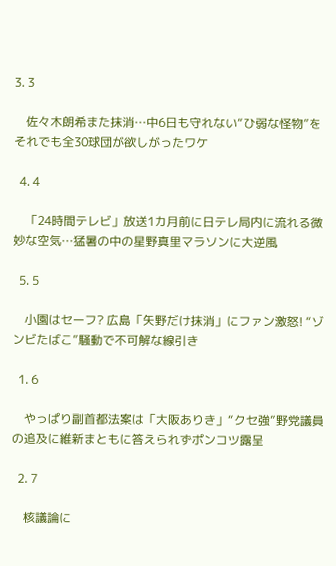3. 3

    佐々木朗希また抹消…中6日も守れない“ひ弱な怪物”をそれでも全30球団が欲しがったワケ

  4. 4

    「24時間テレビ」放送1カ月前に日テレ局内に流れる微妙な空気…猛暑の中の星野真里マラソンに大逆風

  5. 5

    小園はセーフ? 広島「矢野だけ抹消」にファン激怒! “ゾンビたばこ”騒動で不可解な線引き

  1. 6

    やっぱり副首都法案は「大阪ありき」“クセ強”野党議員の追及に維新まともに答えられずポンコツ露呈

  2. 7

    核議論に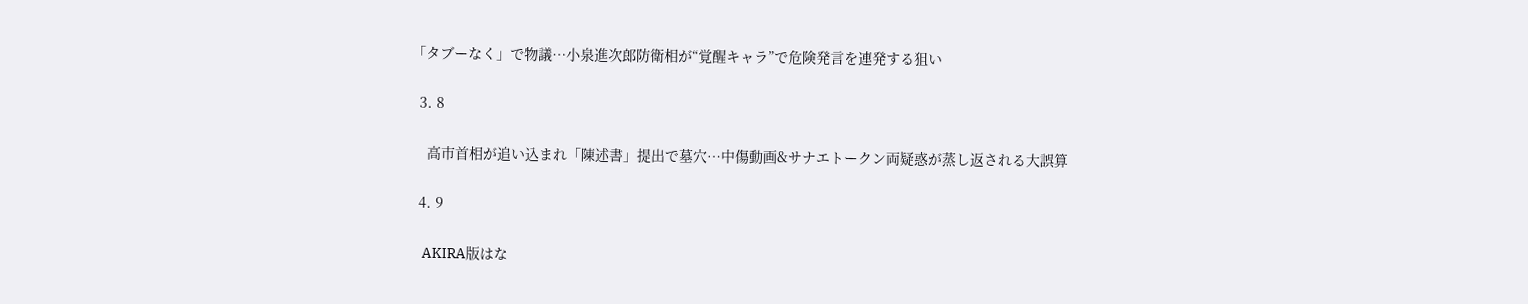「タブーなく」で物議…小泉進次郎防衛相が“覚醒キャラ”で危険発言を連発する狙い

  3. 8

    高市首相が追い込まれ「陳述書」提出で墓穴…中傷動画&サナエトークン両疑惑が蒸し返される大誤算

  4. 9

    AKIRA版はな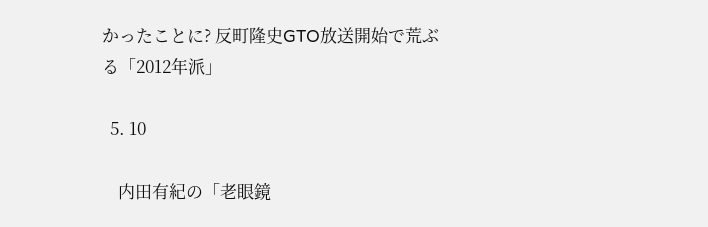かったことに? 反町隆史GTO放送開始で荒ぶる「2012年派」

  5. 10

    内田有紀の「老眼鏡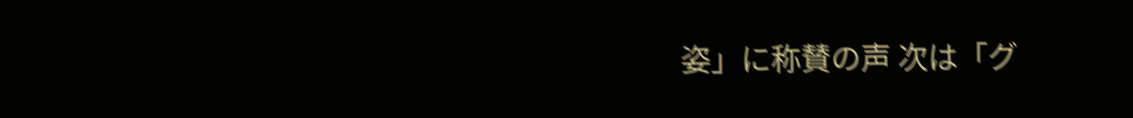姿」に称賛の声 次は「グ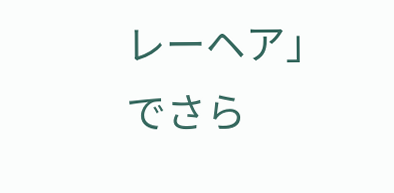レーヘア」でさら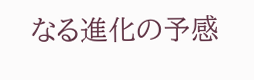なる進化の予感